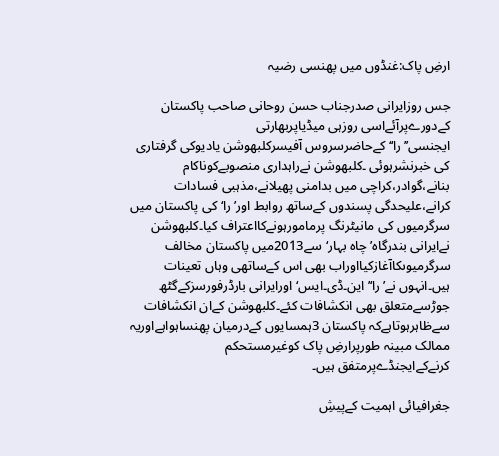ارضِ پاک:غنڈوں میں پھنسی رضیہ

جس روزایرانی صدرجناب حسن روحانی صاحب پاکستان کےدورےپرآئےاسی روزہی میڈیاپربھارتی ایجنسی’’را‘‘کےحاضرسروس آفیسرکلبھوشن یادیوکی گرفتاری کی خبرنشرہوئی ۔کلبھوشن نےراہداری منصوبےکوناکام بنانے،گوادر،کراچی میں بدامنی پھیلانے،مذہبی فسادات کرانے،علیحدگی پسندوں کےساتھ روابط اور’ را‘کی پاکستان میں سرگرمیوں کی مانیٹرنگ پرمامورہونےکااعتراف کیا۔کلبھوشن نےایرانی بندرگاہ’ چاہ بہار‘سے2013میں پاکستان مخالف سرگرمیوںکاآغازکیااوراب بھی اس کےساتھی وہاں تعینات ہیں۔انہوں نے’را‘’این۔ڈی۔ایس‘اورایرانی بارڈرفورسزکےگٹھ جوڑسےمتعلق بھی انکشافات کئے۔کلبھوشن کےان انکشافات سےظاہرہوتاہےکہ پاکستان 3ہمسایوں کےدرمیان پھنساہواہےاوریہ ممالک مبینہ طورپرارضِ پاک کوغیرمستحکم کرنےکےایجنڈےپرمتفق ہیں۔

جغرافیائی اہمیت کےپیشِ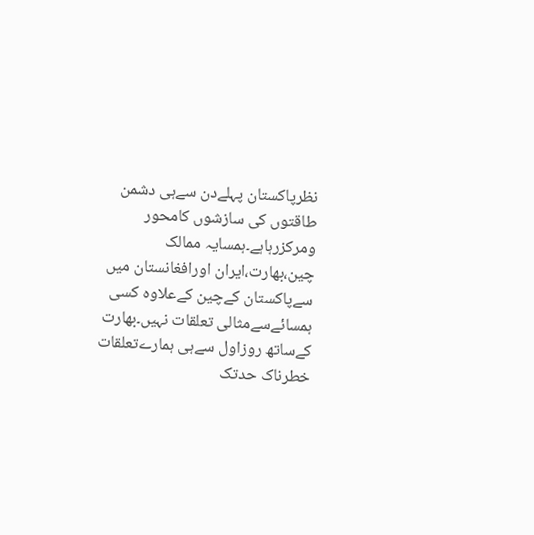نظرپاکستان پہلےدن سےہی دشمن طاقتوں کی سازشوں کامحور ومرکزرہاہے۔ہمسایہ ممالک چین،بھارت،ایران اورافغانستان میں سےپاکستان کےچین کےعلاوہ کسی ہمسائےسےمثالی تعلقات نہیں۔بھارت کےساتھ روزاول سےہی ہمارےتعلقات خطرناک حدتک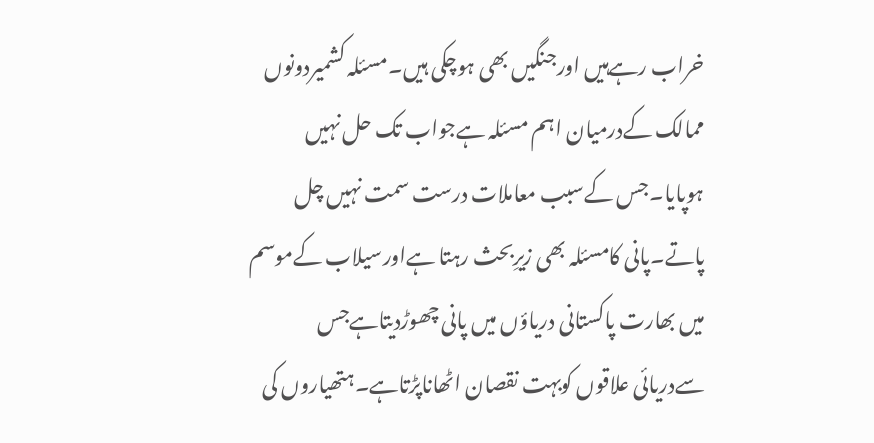خراب رہےہیں اورجنگیں بھی ہوچکی ہیں۔مسئلہ کشمیردونوں ممالک کےدرمیان اہم مسئلہ ہےجواب تک حل نہیں ہوپایا۔جس کےسبب معاملات درست سمت نہیں چل پاتے۔پانی کامسئلہ بھی زیرِبحث رہتا ہےاورسیلاب کےموسم میں بھارت پاکستانی دریاؤں میں پانی چھوڑدیتاہےجس سےدریائی علاقوں کوبہت نقصان اٹھاناپڑتاہے۔ہتھیاروں کی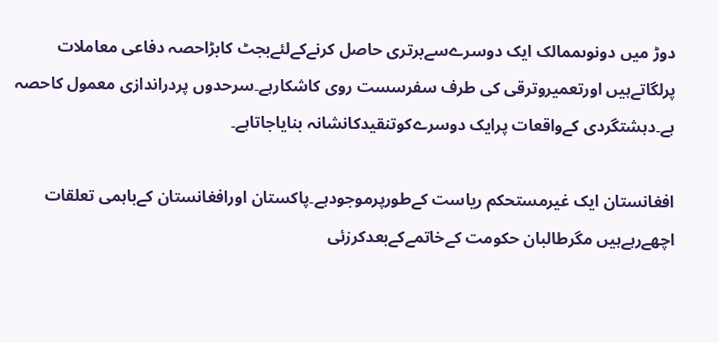دوڑ میں دونوںممالک ایک دوسرےسےبرتری حاصل کرنےکےلئےبجٹ کابڑاحصہ دفاعی معاملات پرلگاتےہیں اورتعمیروترقی کی طرف سفرسست روی کاشکارہے۔سرحدوں پردراندازی معمول کاحصہ ہے۔دہشتگردی کےواقعات پرایک دوسرےکوتنقیدکانشانہ بنایاجاتاہے۔

افغانستان ایک غیرمستحکم ریاست کےطورپرموجودہے۔پاکستان اورافغانستان کےباہمی تعلقات اچھےرہےہیں مگرطالبان حکومت کےخاتمےکےبعدکرزئی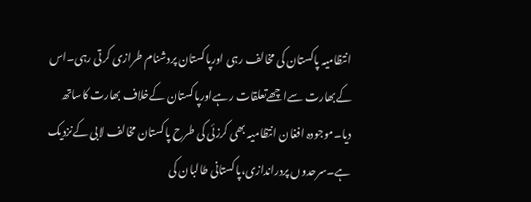انتظامیہ پاکستان کی مخالف رہی اورپاکستان پردشنام طرازی کرتی رہی۔اس کےبھارت سےاچھےتعلقات رہےاورپاکستان کےخلاف بھارت کاساتھ دیا۔موجودہ افغان انتظامیہ بھی کرزئی کی طرح پاکستان مخالف لابی کےنزدیک ہے۔سرحدوں پردراندازی،پاکستانی طالبان کی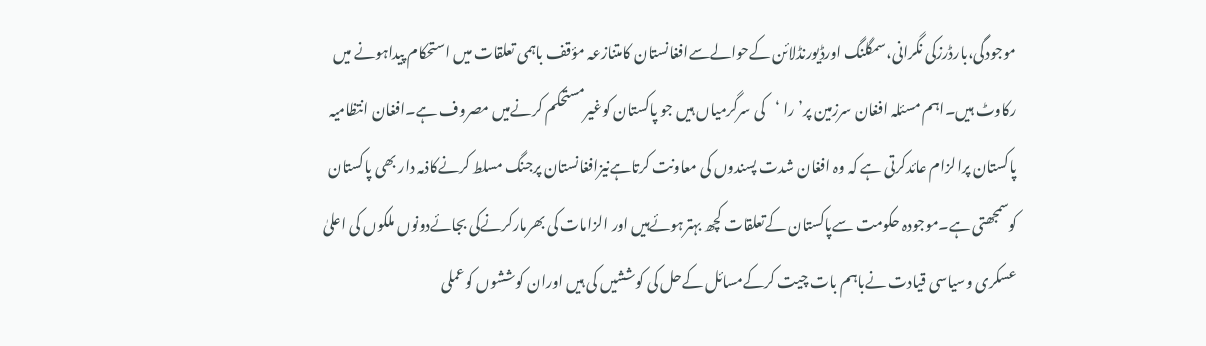موجودگی،بارڈرزکی نگرانی،سمگلنگ اورڈیورنڈلائن کےحوالےسےافغانستان کامتنازعہ مؤقف باہمی تعلقات میں استحکام پیداہونے میں رکاوٹ ہیں۔اہم مسئلہ افغان سرزمین پر’ را ‘کی سرگرمیاں ہیں جو پاکستان کوغیرمستحکم کرنےمیں مصروف ہے۔افغان انتظامیہ پاکستان پرالزام عائدکرتی ہے کہ وہ افغان شدت پسندوں کی معاونت کرتاہےنیزافغانستان پرجنگ مسلط کرنےکاذمہ دار بھی پاکستان کوسمجھتی ہے۔موجودہ حکومت سےپاکستان کےتعلقات کچھ بہترہوئےہیں اور الزامات کی بھرمارکرنےکی بجائےدونوں ملکوں کی اعلیٰ عسکری وسیاسی قیادت نےباہم بات چیت کرکےمسائل کےحل کی کوششیں کی ہیں اوران کوششوں کوعملی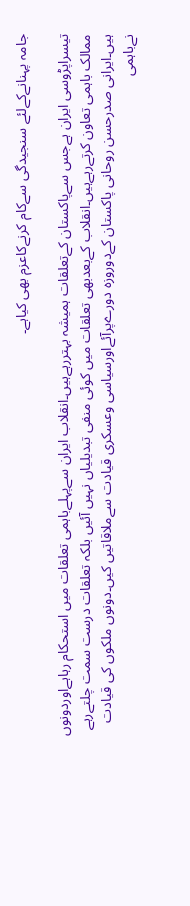جامہ پہنانےکےلئے سنجیدگی سےکام کرنےکاعزم بھی کیاہے۔

تیسراپڑوسی ایران ہےجس سےپاکستان کےتعلقات ہمیشہ بہتررہےہیں۔انقلاب ایران سےپہلےباہمی تعلقات میں استحکام رہاہےاوردونوں ممالک باہمی تعاون کرتےرہےہیں۔انقلاب کےبعدبھی تعلقات میں کوئی منفی تبدیلیاں نہیں آئیں بلکہ تعلقات درست سمت چلتےرہے ہیں۔ایرانی صدرحسن روحانی پاکستان کےدوروزہ دورےپرآئےاورسیاسی وعسکری قیادت سےملاقاتیں کیں۔دونوں ملکوں کی قیادت نےباہمی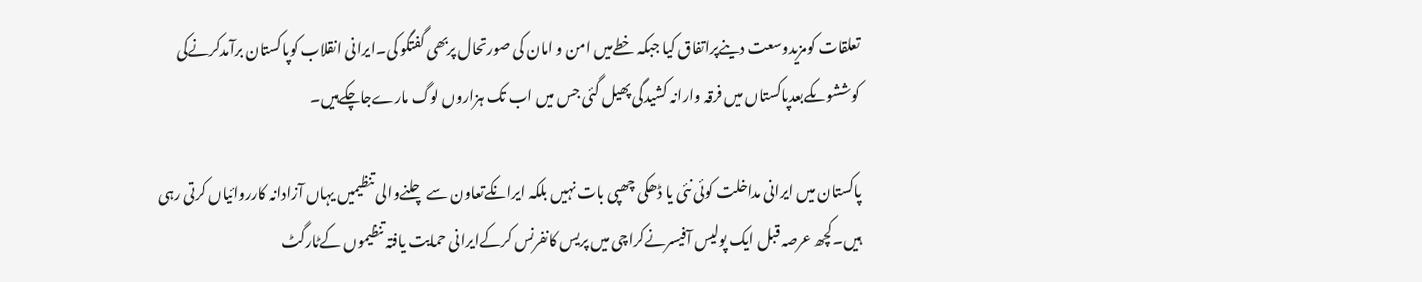تعلقات کومزیدوسعت دینےپراتفاق کیا جبکہ خطےمیں امن و امان کی صورتحال پربھی گفتگو کی۔ایرانی انقلاب کوپاکستان برآمدکرنےکی کوششوںکےبعدپاکستاں میں فرقہ وارانہ کشیدگی پھیل گئی جس میں اب تک ہزاروں لوگ مارےجاچکےہیں۔

پاکستان میں ایرانی مداخلت کوئی نئی یا ڈھکی چھپی بات نہیں بلکہ ایرانکےتعاون سے چلنےوالی تنظیمیں یہاں آزادانہ کارروائیاں کرتی رہی ہیں۔کچھ عرصہ قبل ایک پولیس آفیسرنےکراچی میں پریس کانفرنس کرکےایرانی حمایت یافتہ تنظیموں کےٹارگٹ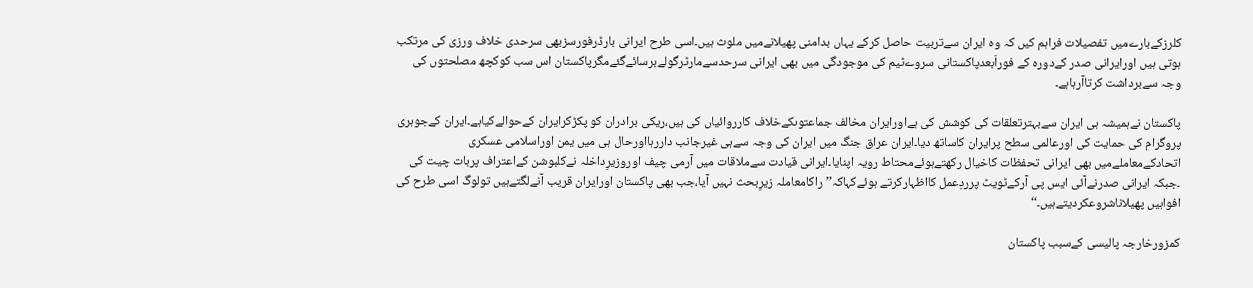کلرزکےبارےمیں تفصیلات فراہم کیں کہ وہ ایران سےتربیت حاصل کرکے یہاں بدامنی پھیلانےمیں ملوث ہیں۔اسی طرح ایرانی بارڈرفورسزبھی سرحدی خلاف ورزی کی مرتکب ہوتی ہیں اورایرانی صدر کےدورہ کے فوراَبعدپاکستانی سروےٹیم کی موجودگی میں بھی ایرانی سرحدسےمارٹرگولےبرسائےگئےمگرپاکستان اس سب کوکچھ مصلحتوں کی وجہ سےبرداشت کرتاآرہاہے۔

پاکستان نےہمیشہ ہی ایران سےبہترتعلقات کی کوشش کی ہےاورایران مخالف جماعتوںکےخلاف کارروائیاں کی ہیں،ریکی برادران کو پکڑکرایران کےحوالےکیاہے۔ایران کےجوہری پروگرام کی حمایت کی اورعالمی سطح پرایران کاساتھ دیا۔ایران عراق جنگ میں ایران کی وجہ سےہی غیرجانب داررہااورحال ہی میں یمن اوراسلامی عسکری اتحادکےمعاملےمیں بھی ایرانی تحفظات کاخیال رکھتےہوئےمحتاط رویہ اپنایا۔ایرانی قیادت سےملاقات میں آرمی چیف اوروزیرِداخلہ نےکلبوشن کےاعتراف پربات چیت کی ۔جبکہ ایرانی صدرنےآئی ایس پی آرکےٹویٹ پرردِعمل کااظہارکرتے ہوئےکہاکہ’’راکامعاملہ زیرِبحث نہیں آیا،جب بھی پاکستان اورایران قریب آنےلگتےہیں تولوگ اسی طرح کی افواہیں پھیلاناشروعکردیتےہیں۔‘‘

کمزورخارجہ پالیسی کےسبب پاکستان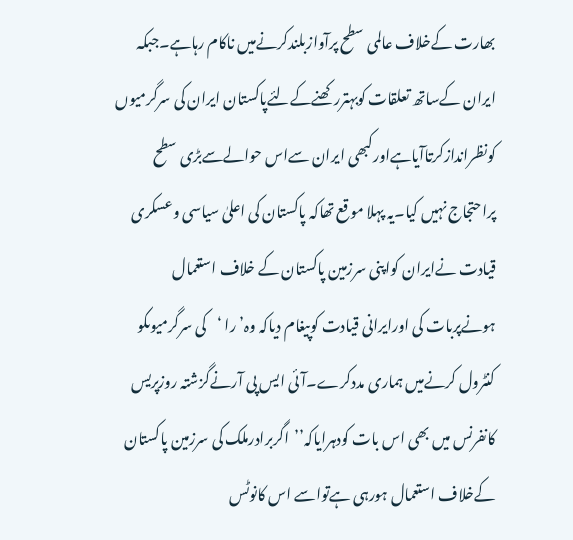بھارت کےخلاف عالمی سطح پرآوازبلندکرنےمیں ناکام رہاہے۔جبکہ ایران کےساتھ تعلقات کوبہتررکھنےکےلئےپاکستان ایران کی سرگرمیوں کونظراندازکرتاآیاہےاورکبھی ایران سےاس حوالےسےبڑی سطح پراحتجاج نہیں کیا۔یہ پہلا موقع تھاکہ پاکستان کی اعلیٰ سیاسی وعسکری قیادت نےایران کواپنی سرزمین پاکستان کے خلاف استعمال ہونےپربات کی اورایرانی قیادت کوپیغام دیاکہ وہ’ را ‘کی سرگرمیوںکو کنٹرول کرنےمیں ہماری مددکرے۔آئی ایس پی آرنےگزشتہ روزپریس کانفرنس میں بھی اس بات کودہرایاکہ’’اگربرادرملک کی سرزمین پاکستان کےخلاف استعمال ہورہی ہےتواسے اس کانوٹس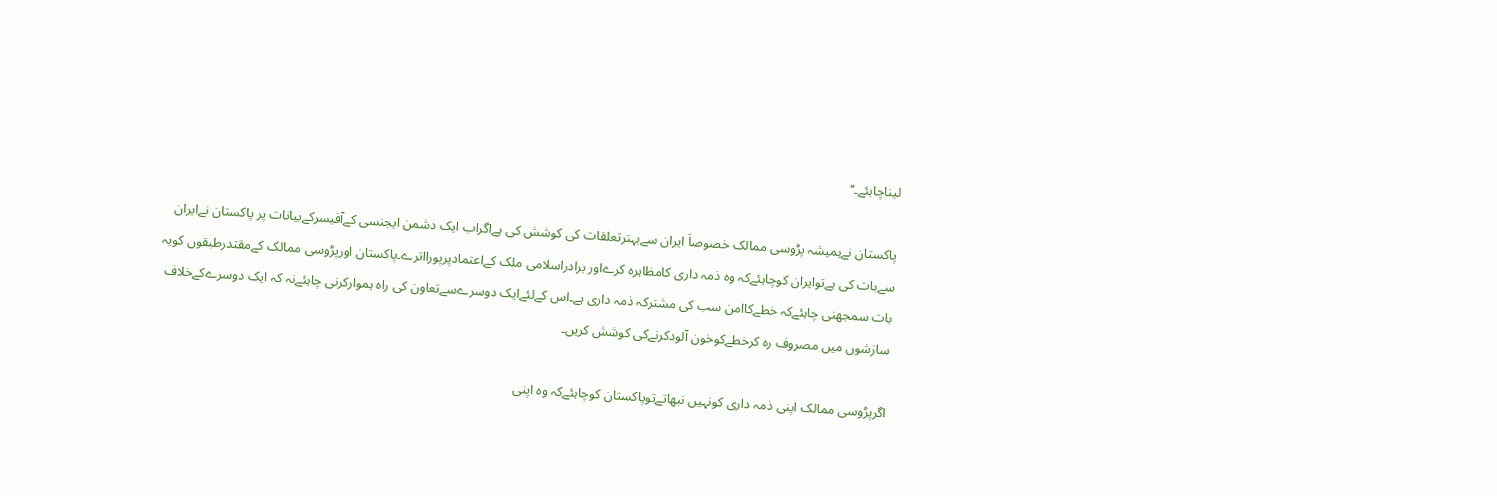لیناچاہئے۔‘‘

پاکستان نےہمیشہ پڑوسی ممالک خصوصاَ ایران سےبہترتعلقات کی کوشش کی ہےاگراب ایک دشمن ایجنسی کےآفیسرکےبیانات پر پاکستان نےایران سےبات کی ہےتوایران کوچاہئےکہ وہ ذمہ داری کامظاہرہ کرےاور برادراسلامی ملک کےاعتمادپرپورااترے۔پاکستان اورپڑوسی ممالک کےمقتدرطبقوں کویہ بات سمجھنی چاہئےکہ خطےکاامن سب کی مشترکہ ذمہ داری ہے۔اس کےلئےایک دوسرےسےتعاون کی راہ ہموارکرنی چاہئےنہ کہ ایک دوسرےکےخلاف سازشوں میں مصروف رہ کرخطےکوخون آلودکرنےکی کوشش کریں۔

اگرپڑوسی ممالک اپنی ذمہ داری کونہیں نبھاتےتوپاکستان کوچاہئےکہ وہ اپنی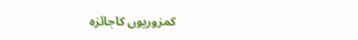کمزوریوں کاجائزہ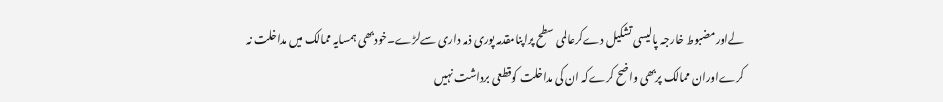لےاورمضبوط خارجہ پالیسی تشکیل دےکرعالمی سطح پراپنامقدمہ پوری ذمہ داری سےلڑے۔خودبھی ہمسایہ ممالک میں مداخلت نہ کرےاوران ممالک پربھی واضح کرےکہ ان کی مداخلت کوقطعی برداشت نہیں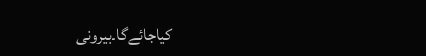کیاجائےگا۔بیرونی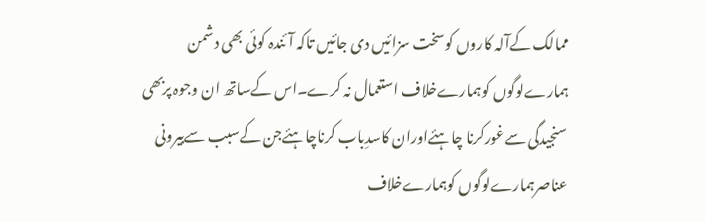ممالک کےآلہ کاروں کوسخت سزائیں دی جائیں تاکہ آئندہ کوئی بھی دشمن ہمارےلوگوں کوہمارےخلاف استعمال نہ کرے۔اس کےساتھ ان وجوہ پربھی سنجیدگی سےغورکرنا چاہئےاوران کاسدِباب کرناچاہئےجن کےسبب سےبیرونی عناصرہمارےلوگوں کوہمارےخلاف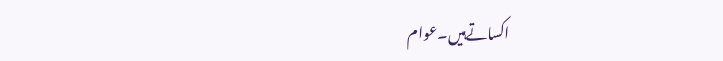اکساتےہیں۔عوام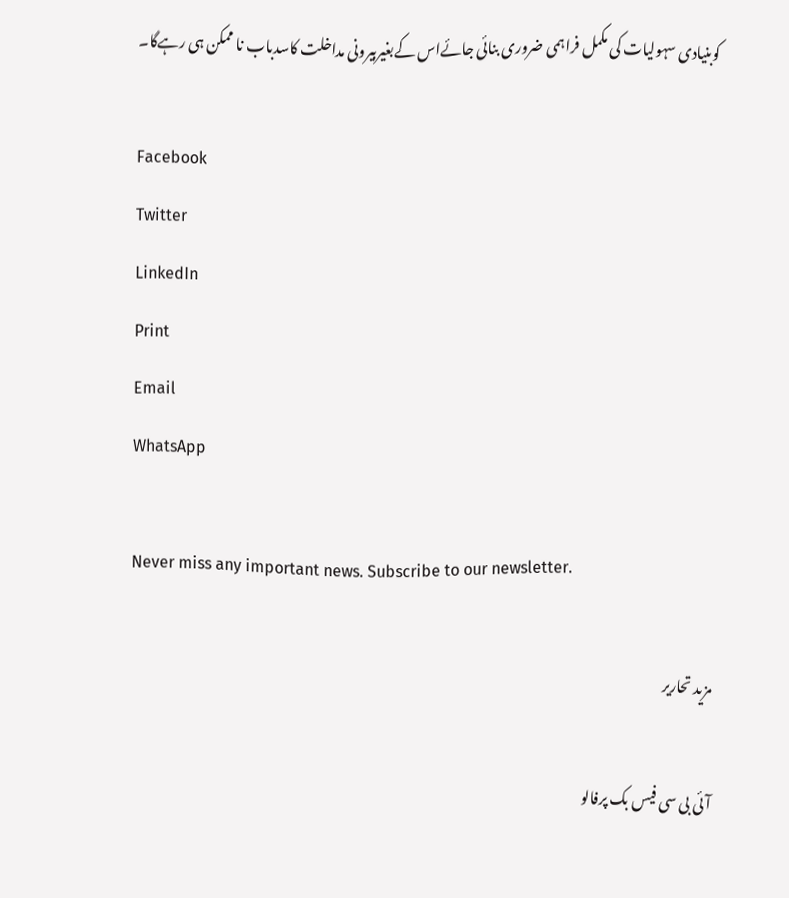کوبنیادی سہولیات کی مکمل فراہمی ضروری بنائی جائےاس کےبغیربیرونی مداخلت کاسدباب نا ممکن ہی رہےگا۔

Facebook
Twitter
LinkedIn
Print
Email
WhatsApp

Never miss any important news. Subscribe to our newsletter.

مزید تحاریر

آئی بی سی فیس بک پرفالو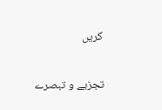کریں

تجزیے و تبصرے